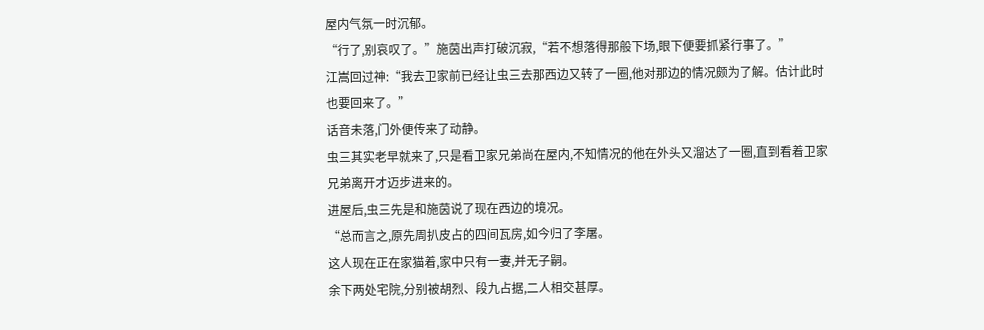屋内气氛一时沉郁。
“行了,别哀叹了。”施茵出声打破沉寂,“若不想落得那般下场,眼下便要抓紧行事了。”
江嵩回过神:“我去卫家前已经让虫三去那西边又转了一圈,他对那边的情况颇为了解。估计此时也要回来了。”
话音未落,门外便传来了动静。
虫三其实老早就来了,只是看卫家兄弟尚在屋内,不知情况的他在外头又溜达了一圈,直到看着卫家兄弟离开才迈步进来的。
进屋后,虫三先是和施茵说了现在西边的境况。
“总而言之,原先周扒皮占的四间瓦房,如今归了李屠。
这人现在正在家猫着,家中只有一妻,并无子嗣。
余下两处宅院,分别被胡烈、段九占据,二人相交甚厚。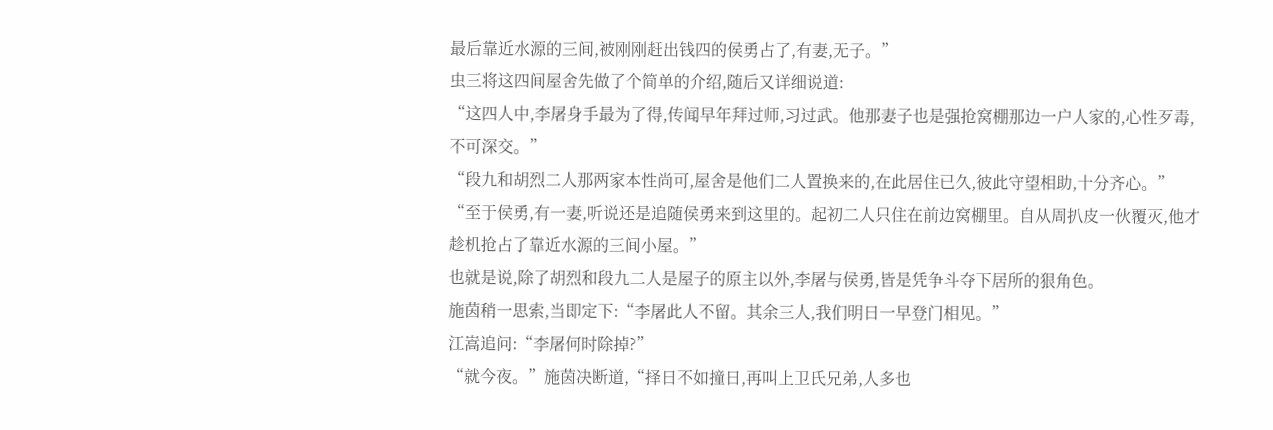最后靠近水源的三间,被刚刚赶出钱四的侯勇占了,有妻,无子。”
虫三将这四间屋舍先做了个简单的介绍,随后又详细说道:
“这四人中,李屠身手最为了得,传闻早年拜过师,习过武。他那妻子也是强抢窝棚那边一户人家的,心性歹毒,不可深交。”
“段九和胡烈二人那两家本性尚可,屋舍是他们二人置换来的,在此居住已久,彼此守望相助,十分齐心。”
“至于侯勇,有一妻,听说还是追随侯勇来到这里的。起初二人只住在前边窝棚里。自从周扒皮一伙覆灭,他才趁机抢占了靠近水源的三间小屋。”
也就是说,除了胡烈和段九二人是屋子的原主以外,李屠与侯勇,皆是凭争斗夺下居所的狠角色。
施茵稍一思索,当即定下:“李屠此人不留。其余三人,我们明日一早登门相见。”
江嵩追问:“李屠何时除掉?”
“就今夜。”施茵决断道,“择日不如撞日,再叫上卫氏兄弟,人多也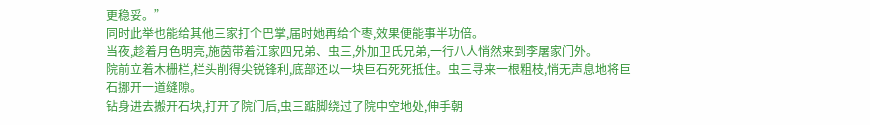更稳妥。”
同时此举也能给其他三家打个巴掌,届时她再给个枣,效果便能事半功倍。
当夜,趁着月色明亮,施茵带着江家四兄弟、虫三,外加卫氏兄弟,一行八人悄然来到李屠家门外。
院前立着木栅栏,栏头削得尖锐锋利,底部还以一块巨石死死抵住。虫三寻来一根粗枝,悄无声息地将巨石挪开一道缝隙。
钻身进去搬开石块,打开了院门后,虫三踮脚绕过了院中空地处,伸手朝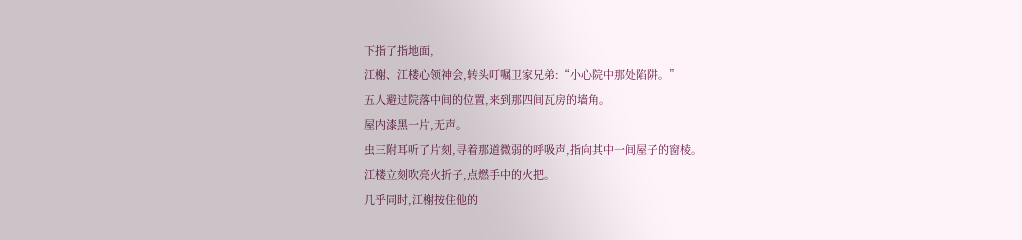下指了指地面,
江榭、江楼心领神会,转头叮嘱卫家兄弟:“小心院中那处陷阱。”
五人避过院落中间的位置,来到那四间瓦房的墙角。
屋内漆黑一片,无声。
虫三附耳听了片刻,寻着那道微弱的呼吸声,指向其中一间屋子的窗棱。
江楼立刻吹亮火折子,点燃手中的火把。
几乎同时,江榭按住他的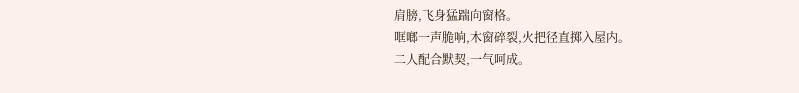肩膀,飞身猛踹向窗格。
哐啷一声脆响,木窗碎裂,火把径直掷入屋内。
二人配合默契,一气呵成。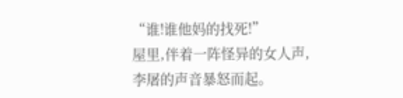“谁!谁他妈的找死!”
屋里,伴着一阵怪异的女人声,李屠的声音暴怒而起。